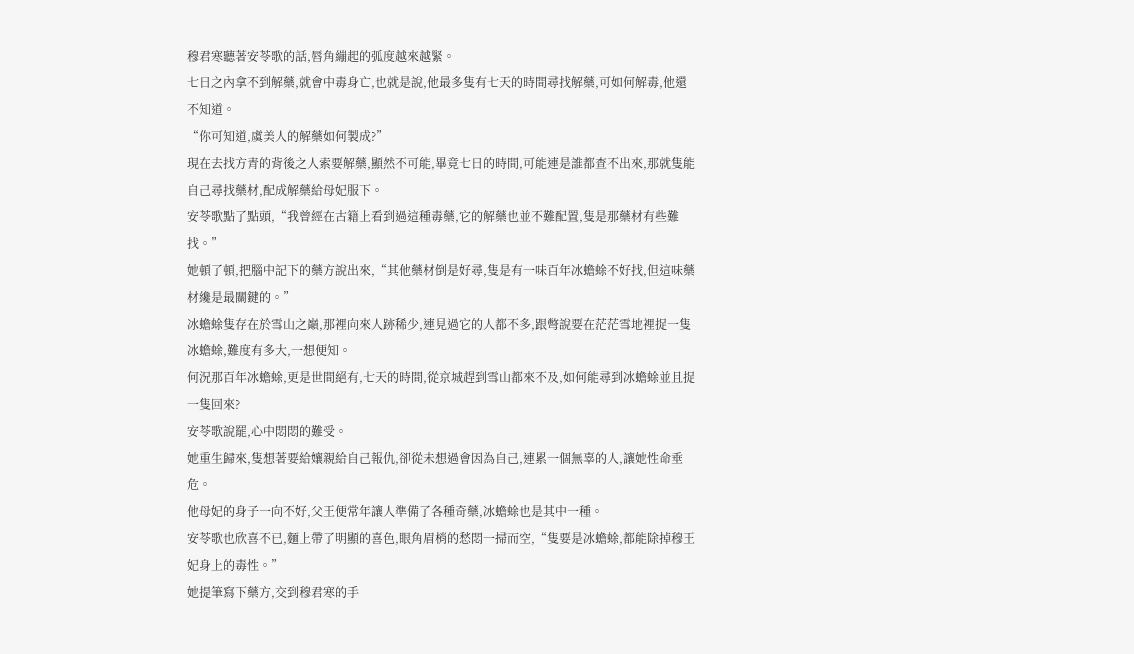穆君寒聽著安苓歌的話,唇角繃起的弧度越來越緊。
七日之內拿不到解藥,就會中毒身亡,也就是說,他最多隻有七天的時間尋找解藥,可如何解毒,他還不知道。
“你可知道,虞美人的解藥如何製成?”
現在去找方青的背後之人索要解藥,顯然不可能,畢竟七日的時間,可能連是誰都查不出來,那就隻能自己尋找藥材,配成解藥給母妃服下。
安苓歌點了點頭,“我曾經在古籍上看到過這種毒藥,它的解藥也並不難配置,隻是那藥材有些難找。”
她頓了頓,把腦中記下的藥方說出來,“其他藥材倒是好尋,隻是有一味百年冰蟾蜍不好找,但這味藥材纔是最關鍵的。”
冰蟾蜍隻存在於雪山之巔,那裡向來人跡稀少,連見過它的人都不多,跟彆說要在茫茫雪地裡捉一隻冰蟾蜍,難度有多大,一想便知。
何況那百年冰蟾蜍,更是世間絕有,七天的時間,從京城趕到雪山都來不及,如何能尋到冰蟾蜍並且捉一隻回來?
安苓歌說罷,心中悶悶的難受。
她重生歸來,隻想著要給孃親給自己報仇,卻從未想過會因為自己,連累一個無辜的人,讓她性命垂危。
他母妃的身子一向不好,父王便常年讓人準備了各種奇藥,冰蟾蜍也是其中一種。
安苓歌也欣喜不已,麵上帶了明顯的喜色,眼角眉梢的愁悶一掃而空,“隻要是冰蟾蜍,都能除掉穆王妃身上的毒性。”
她提筆寫下藥方,交到穆君寒的手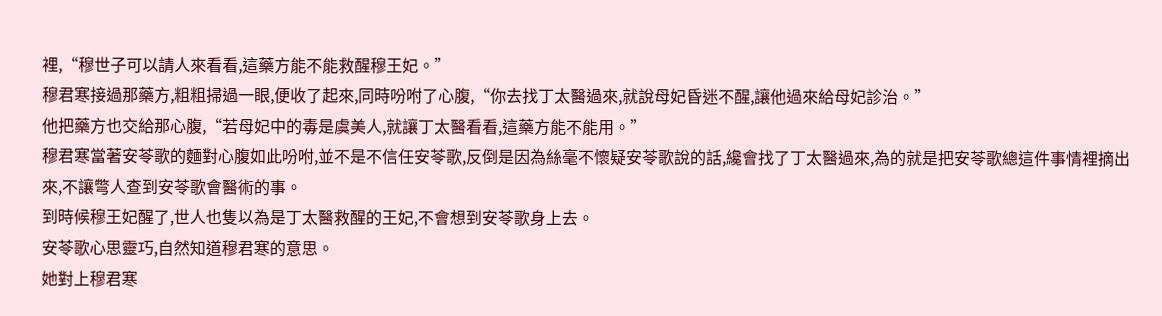裡,“穆世子可以請人來看看,這藥方能不能救醒穆王妃。”
穆君寒接過那藥方,粗粗掃過一眼,便收了起來,同時吩咐了心腹,“你去找丁太醫過來,就說母妃昏迷不醒,讓他過來給母妃診治。”
他把藥方也交給那心腹,“若母妃中的毒是虞美人,就讓丁太醫看看,這藥方能不能用。”
穆君寒當著安苓歌的麵對心腹如此吩咐,並不是不信任安苓歌,反倒是因為絲毫不懷疑安苓歌說的話,纔會找了丁太醫過來,為的就是把安苓歌總這件事情裡摘出來,不讓彆人查到安苓歌會醫術的事。
到時候穆王妃醒了,世人也隻以為是丁太醫救醒的王妃,不會想到安苓歌身上去。
安苓歌心思靈巧,自然知道穆君寒的意思。
她對上穆君寒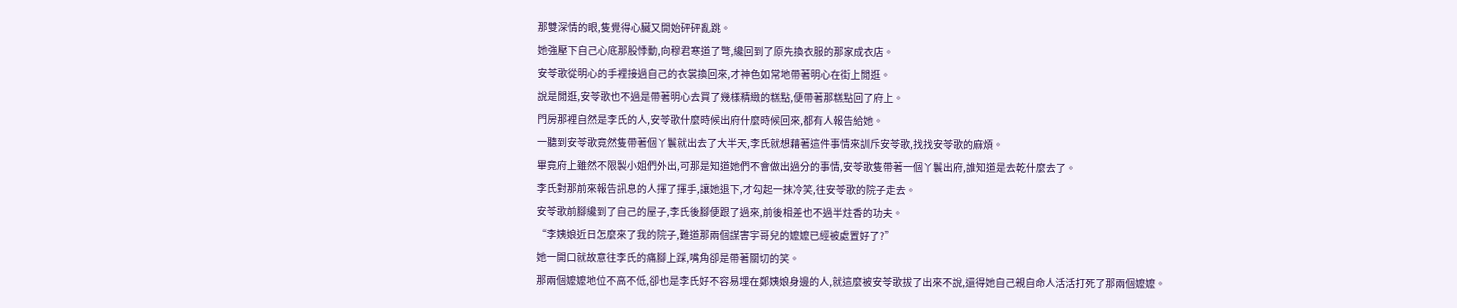那雙深情的眼,隻覺得心臟又開始砰砰亂跳。
她強壓下自己心底那股悸動,向穆君寒道了彆,纔回到了原先換衣服的那家成衣店。
安苓歌從明心的手裡接過自己的衣裳換回來,才神色如常地帶著明心在街上閒逛。
說是閒逛,安苓歌也不過是帶著明心去買了幾樣精緻的糕點,便帶著那糕點回了府上。
門房那裡自然是李氏的人,安苓歌什麼時候出府什麼時候回來,都有人報告給她。
一聽到安苓歌竟然隻帶著個丫鬟就出去了大半天,李氏就想藉著這件事情來訓斥安苓歌,找找安苓歌的麻煩。
畢竟府上雖然不限製小姐們外出,可那是知道她們不會做出過分的事情,安苓歌隻帶著一個丫鬟出府,誰知道是去乾什麼去了。
李氏對那前來報告訊息的人揮了揮手,讓她退下,才勾起一抹冷笑,往安苓歌的院子走去。
安苓歌前腳纔到了自己的屋子,李氏後腳便跟了過來,前後相差也不過半炷香的功夫。
“李姨娘近日怎麼來了我的院子,難道那兩個謀害宇哥兒的嬤嬤已經被處置好了?”
她一開口就故意往李氏的痛腳上踩,嘴角卻是帶著關切的笑。
那兩個嬤嬤地位不高不低,卻也是李氏好不容易埋在鄭姨娘身邊的人,就這麼被安苓歌拔了出來不說,還得她自己親自命人活活打死了那兩個嬤嬤。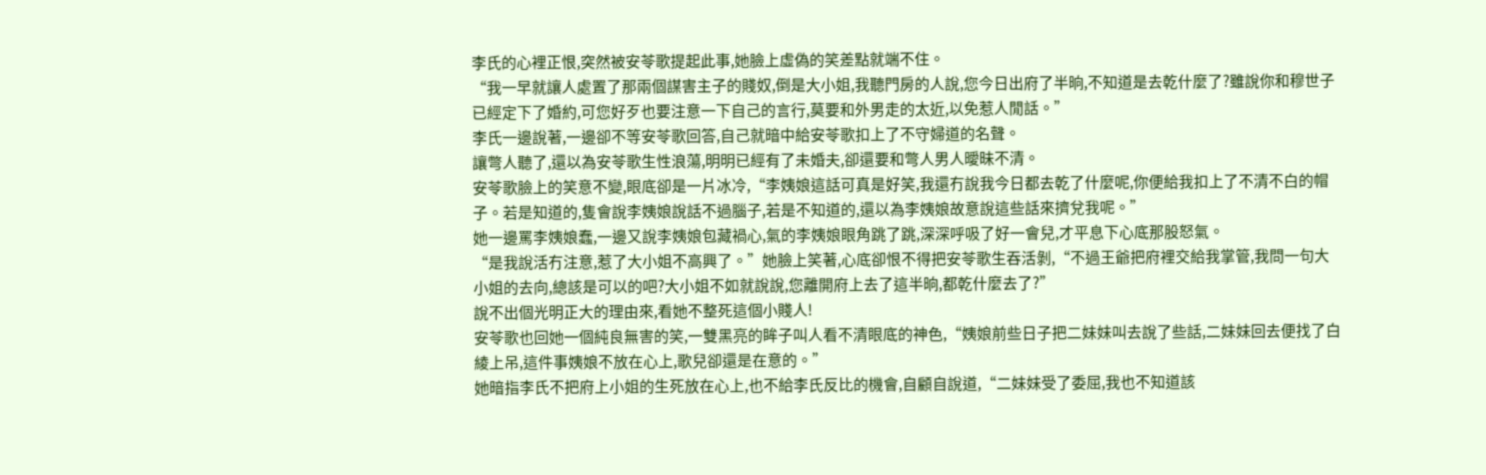李氏的心裡正恨,突然被安苓歌提起此事,她臉上虛偽的笑差點就端不住。
“我一早就讓人處置了那兩個謀害主子的賤奴,倒是大小姐,我聽門房的人說,您今日出府了半晌,不知道是去乾什麼了?雖說你和穆世子已經定下了婚約,可您好歹也要注意一下自己的言行,莫要和外男走的太近,以免惹人閒話。”
李氏一邊說著,一邊卻不等安苓歌回答,自己就暗中給安苓歌扣上了不守婦道的名聲。
讓彆人聽了,還以為安苓歌生性浪蕩,明明已經有了未婚夫,卻還要和彆人男人曖昧不清。
安苓歌臉上的笑意不變,眼底卻是一片冰冷,“李姨娘這話可真是好笑,我還冇說我今日都去乾了什麼呢,你便給我扣上了不清不白的帽子。若是知道的,隻會說李姨娘說話不過腦子,若是不知道的,還以為李姨娘故意說這些話來擠兌我呢。”
她一邊罵李姨娘蠢,一邊又說李姨娘包藏禍心,氣的李姨娘眼角跳了跳,深深呼吸了好一會兒,才平息下心底那股怒氣。
“是我說活冇注意,惹了大小姐不高興了。”她臉上笑著,心底卻恨不得把安苓歌生吞活剝,“不過王爺把府裡交給我掌管,我問一句大小姐的去向,總該是可以的吧?大小姐不如就說說,您離開府上去了這半晌,都乾什麼去了?”
說不出個光明正大的理由來,看她不整死這個小賤人!
安苓歌也回她一個純良無害的笑,一雙黑亮的眸子叫人看不清眼底的神色,“姨娘前些日子把二妹妹叫去說了些話,二妹妹回去便找了白綾上吊,這件事姨娘不放在心上,歌兒卻還是在意的。”
她暗指李氏不把府上小姐的生死放在心上,也不給李氏反比的機會,自顧自說道,“二妹妹受了委屈,我也不知道該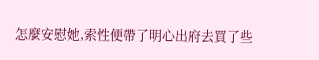怎麼安慰她,索性便帶了明心出府去買了些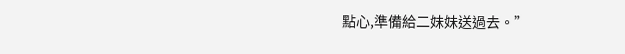點心,準備給二妹妹送過去。”